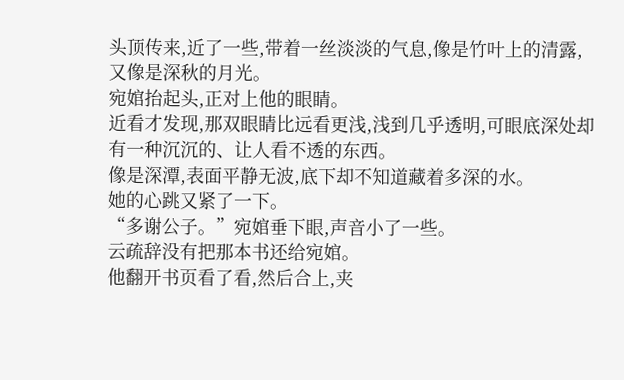头顶传来,近了一些,带着一丝淡淡的气息,像是竹叶上的清露,又像是深秋的月光。
宛婠抬起头,正对上他的眼睛。
近看才发现,那双眼睛比远看更浅,浅到几乎透明,可眼底深处却有一种沉沉的、让人看不透的东西。
像是深潭,表面平静无波,底下却不知道藏着多深的水。
她的心跳又紧了一下。
“多谢公子。”宛婠垂下眼,声音小了一些。
云疏辞没有把那本书还给宛婠。
他翻开书页看了看,然后合上,夹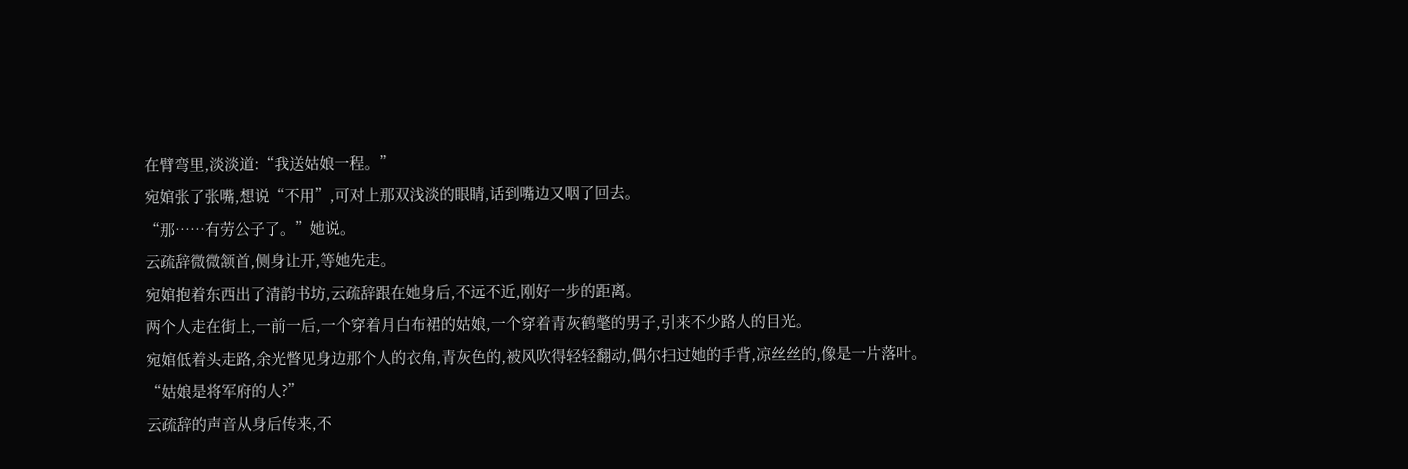在臂弯里,淡淡道:“我送姑娘一程。”
宛婠张了张嘴,想说“不用”,可对上那双浅淡的眼睛,话到嘴边又咽了回去。
“那……有劳公子了。”她说。
云疏辞微微颔首,侧身让开,等她先走。
宛婠抱着东西出了清韵书坊,云疏辞跟在她身后,不远不近,刚好一步的距离。
两个人走在街上,一前一后,一个穿着月白布裙的姑娘,一个穿着青灰鹤氅的男子,引来不少路人的目光。
宛婠低着头走路,余光瞥见身边那个人的衣角,青灰色的,被风吹得轻轻翻动,偶尔扫过她的手背,凉丝丝的,像是一片落叶。
“姑娘是将军府的人?”
云疏辞的声音从身后传来,不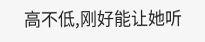高不低,刚好能让她听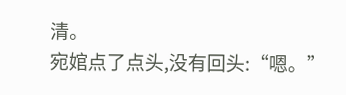清。
宛婠点了点头,没有回头:“嗯。”